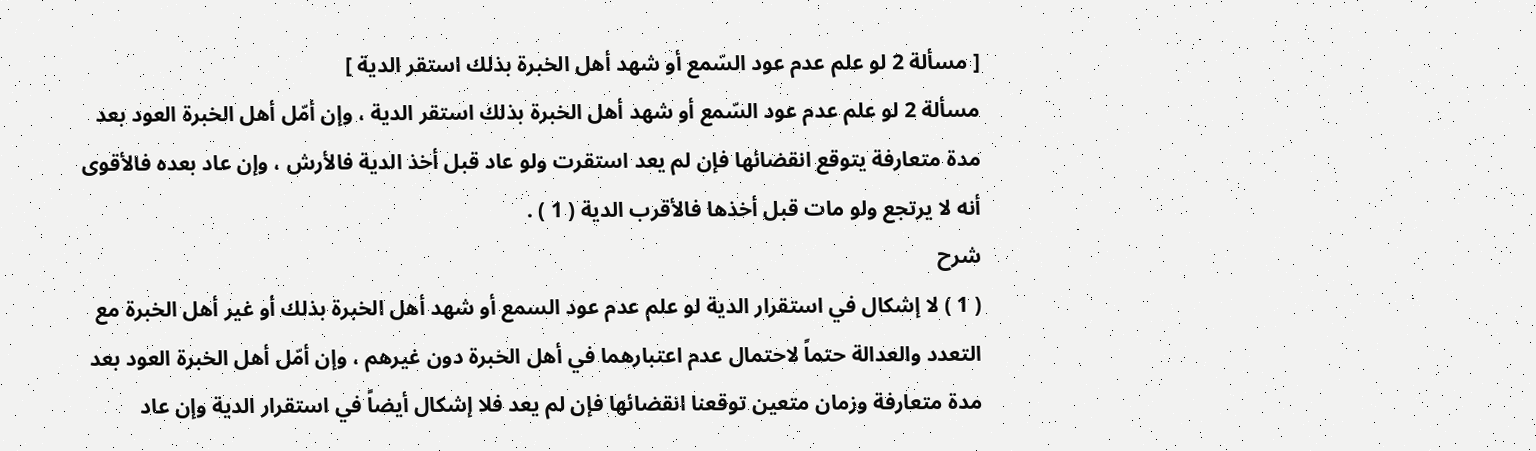[ مسألة 2 لو علم عدم عود السّمع أو شهد أهل الخبرة بذلك استقر الدية ]
مسألة 2 لو علم عدم عود السّمع أو شهد أهل الخبرة بذلك استقر الدية ، وإن أمّل أهل الخبرة العود بعد مدة متعارفة يتوقع انقضائها فإن لم يعد استقرت ولو عاد قبل أخذ الدية فالأرش ، وإن عاد بعده فالأقوى أنه لا يرتجع ولو مات قبل أخذها فالأقرب الدية ( 1 ) .
شرح
( 1 ) لا إشكال في استقرار الدية لو علم عدم عود السمع أو شهد أهل الخبرة بذلك أو غير أهل الخبرة مع التعدد والعدالة حتماً لاحتمال عدم اعتبارهما في أهل الخبرة دون غيرهم ، وإن أمّل أهل الخبرة العود بعد مدة متعارفة وزمان متعين توقعنا انقضائها فإن لم يعد فلا إشكال أيضاً في استقرار الدية وإن عاد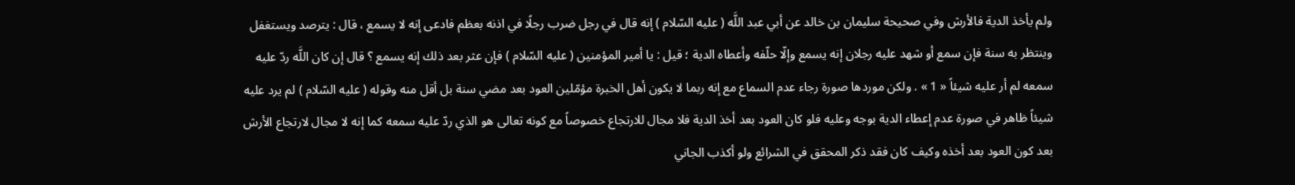ولم يأخذ الدية فالأرش وفي صحيحة سليمان بن خالد عن أبي عبد اللَّه ( عليه السّلام ) إنه قال في رجل ضرب رجلًا في اذنه بعظم فادعى إنه لا يسمع ، قال : يترصد ويستغفل وينتظر به سنة فإن سمع أو شهد عليه رجلان إنه يسمع وإلّا حلّفه وأعطاه الدية ؛ قيل : يا أمير المؤمنين ( عليه السّلام ) فإن عثر بعد ذلك إنه يسمع ؟ قال إن كان اللَّه ردّ عليه سمعه لم أر عليه شيئاً « 1 » . ولكن موردها صورة رجاء عدم السماع مع إنه ربما لا يكون أهل الخبرة مؤمّلين العود بعد مضي سنة بل أقل منه وقوله ( عليه السّلام ) لم يرد عليه شيئاً ظاهر في صورة عدم إعطاء الدية بوجه وعليه فلو كان العود بعد أخذ الدية فلا مجال للارتجاع خصوصاً مع كونه تعالى هو الذي ردّ عليه سمعه كما إنه لا مجال لارتجاع الأرش بعد كون العود بعد أخذه وكيف كان فقد ذكر المحقق في الشرائع ولو أكذب الجاني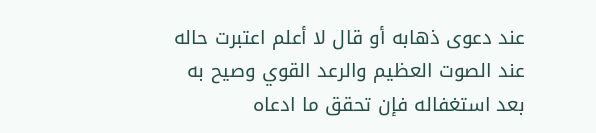عند دعوى ذهابه أو قال لا أعلم اعتبرت حاله عند الصوت العظيم والرعد القوي وصيح به بعد استغفاله فإن تحقق ما ادعاه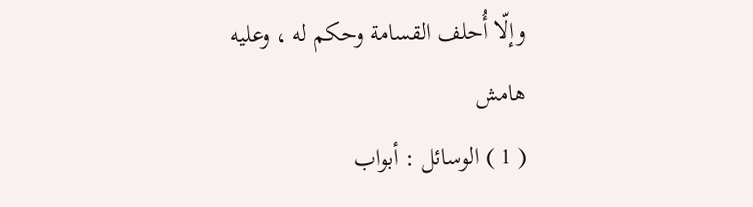وإلّا أُحلف القسامة وحكم له ، وعليه
هامش
( 1 ) الوسائل : أبواب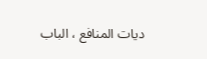ديات المنافع ، الباب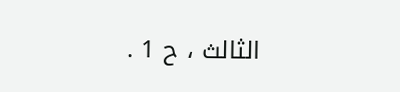الثالث ، ح 1 .